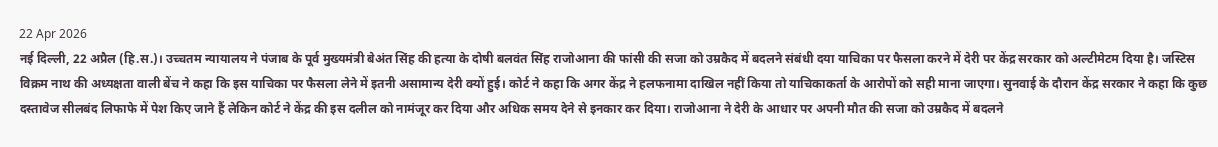22 Apr 2026
नई दिल्ली, 22 अप्रैल (हि.स.)। उच्चतम न्यायालय ने पंजाब के पूर्व मुख्यमंत्री बेअंत सिंह की हत्या के दोषी बलवंत सिंह राजोआना की फांसी की सजा को उम्रकैद में बदलने संबंधी दया याचिका पर फैसला करने में देरी पर केंद्र सरकार को अल्टीमेटम दिया है। जस्टिस विक्रम नाथ की अध्यक्षता वाली बेंच ने कहा कि इस याचिका पर फैसला लेने में इतनी असामान्य देरी क्यों हुई। कोर्ट ने कहा कि अगर केंद्र ने हलफनामा दाखिल नहीं किया तो याचिकाकर्ता के आरोपों को सही माना जाएगा। सुनवाई के दौरान केंद्र सरकार ने कहा कि कुछ दस्तावेज सीलबंद लिफाफे में पेश किए जाने हैं लेकिन कोर्ट ने केंद्र की इस दलील को नामंजूर कर दिया और अधिक समय देने से इनकार कर दिया। राजोआना ने देरी के आधार पर अपनी मौत की सजा को उम्रकैद में बदलने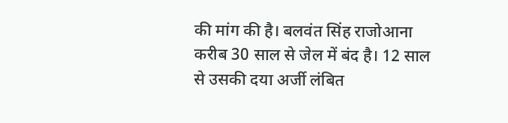की मांग की है। बलवंत सिंह राजोआना करीब 30 साल से जेल में बंद है। 12 साल से उसकी दया अर्जी लंबित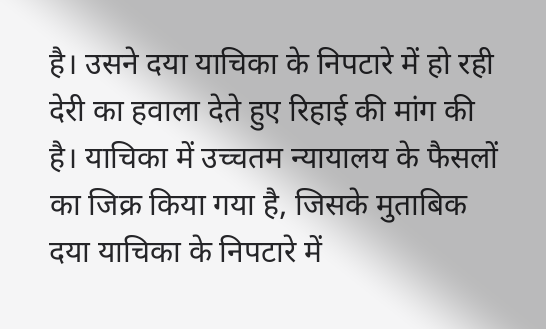है। उसने दया याचिका के निपटारे में हो रही देरी का हवाला देते हुए रिहाई की मांग की है। याचिका में उच्चतम न्यायालय के फैसलों का जिक्र किया गया है, जिसके मुताबिक दया याचिका के निपटारे में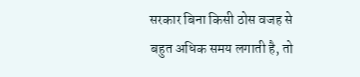सरकार बिना किसी ठोस वजह से बहुत अधिक समय लगाती है, तो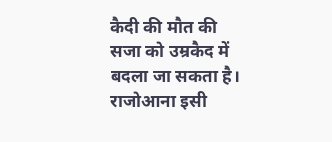कैदी की मौत की सजा को उम्रकैद में बदला जा सकता है। राजोआना इसी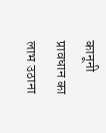कानूनी प्रावधान का लाभ उठाना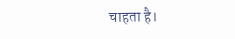चाहता है।